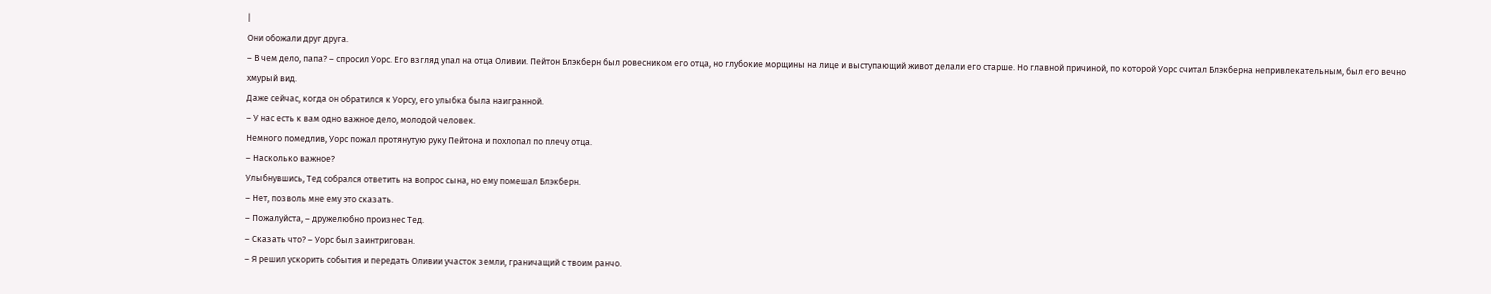|
Они обожали друг друга.
– В чем дело, папа? – спросил Уорс. Его взгляд упал на отца Оливии. Пейтон Блэкберн был ровесником его отца, но глубокие морщины на лице и выступающий живот делали его старше. Но главной причиной, по которой Уорс считал Блэкберна непривлекательным, был его вечно хмурый вид.
Даже сейчас, когда он обратился к Уорсу, его улыбка была наигранной.
– У нас есть к вам одно важное дело, молодой человек.
Немного помедлив, Уорс пожал протянутую руку Пейтона и похлопал по плечу отца.
– Насколько важное?
Улыбнувшись, Тед собрался ответить на вопрос сына, но ему помешал Блэкберн.
– Нет, позволь мне ему это сказать.
– Пожалуйста, – дружелюбно произнес Тед.
– Сказать что? – Уорс был заинтригован.
– Я решил ускорить события и передать Оливии участок земли, граничащий с твоим ранчо.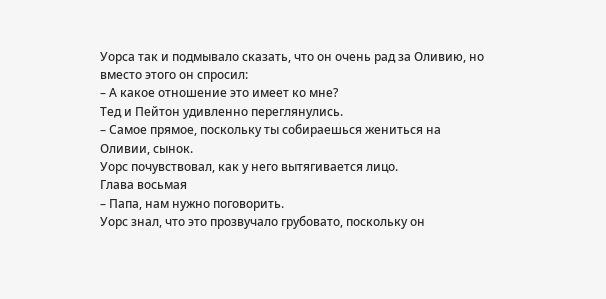Уорса так и подмывало сказать, что он очень рад за Оливию, но вместо этого он спросил:
– А какое отношение это имеет ко мне?
Тед и Пейтон удивленно переглянулись.
– Самое прямое, поскольку ты собираешься жениться на Оливии, сынок.
Уорс почувствовал, как у него вытягивается лицо.
Глава восьмая
– Папа, нам нужно поговорить.
Уорс знал, что это прозвучало грубовато, поскольку он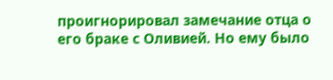проигнорировал замечание отца о его браке с Оливией. Но ему было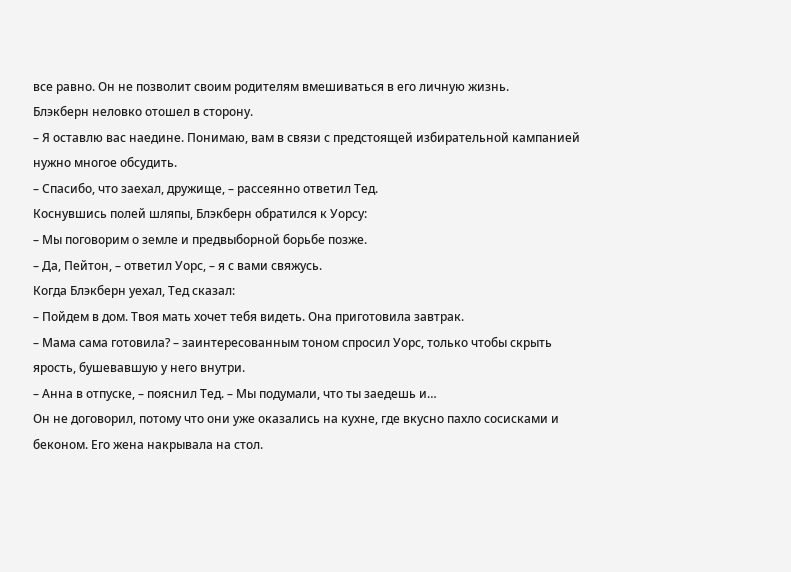все равно. Он не позволит своим родителям вмешиваться в его личную жизнь.
Блэкберн неловко отошел в сторону.
– Я оставлю вас наедине. Понимаю, вам в связи с предстоящей избирательной кампанией нужно многое обсудить.
– Спасибо, что заехал, дружище, – рассеянно ответил Тед.
Коснувшись полей шляпы, Блэкберн обратился к Уорсу:
– Мы поговорим о земле и предвыборной борьбе позже.
– Да, Пейтон, – ответил Уорс, – я с вами свяжусь.
Когда Блэкберн уехал, Тед сказал:
– Пойдем в дом. Твоя мать хочет тебя видеть. Она приготовила завтрак.
– Мама сама готовила? – заинтересованным тоном спросил Уорс, только чтобы скрыть ярость, бушевавшую у него внутри.
– Анна в отпуске, – пояснил Тед. – Мы подумали, что ты заедешь и…
Он не договорил, потому что они уже оказались на кухне, где вкусно пахло сосисками и беконом. Его жена накрывала на стол.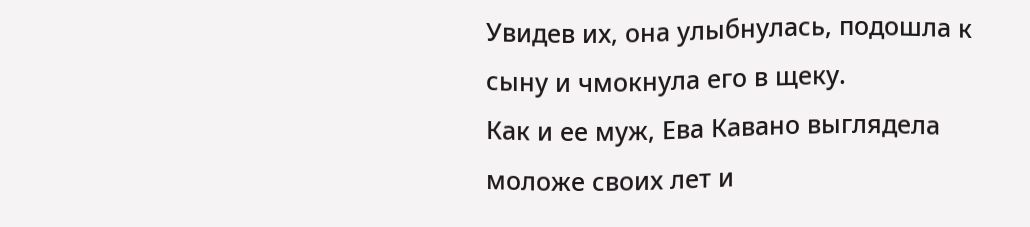Увидев их, она улыбнулась, подошла к сыну и чмокнула его в щеку.
Как и ее муж, Ева Кавано выглядела моложе своих лет и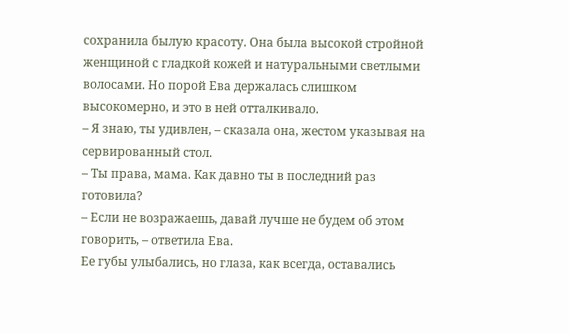сохранила былую красоту. Она была высокой стройной женщиной с гладкой кожей и натуральными светлыми волосами. Но порой Ева держалась слишком высокомерно, и это в ней отталкивало.
– Я знаю, ты удивлен, – сказала она, жестом указывая на сервированный стол.
– Ты права, мама. Как давно ты в последний раз готовила?
– Если не возражаешь, давай лучше не будем об этом говорить, – ответила Ева.
Ее губы улыбались, но глаза, как всегда, оставались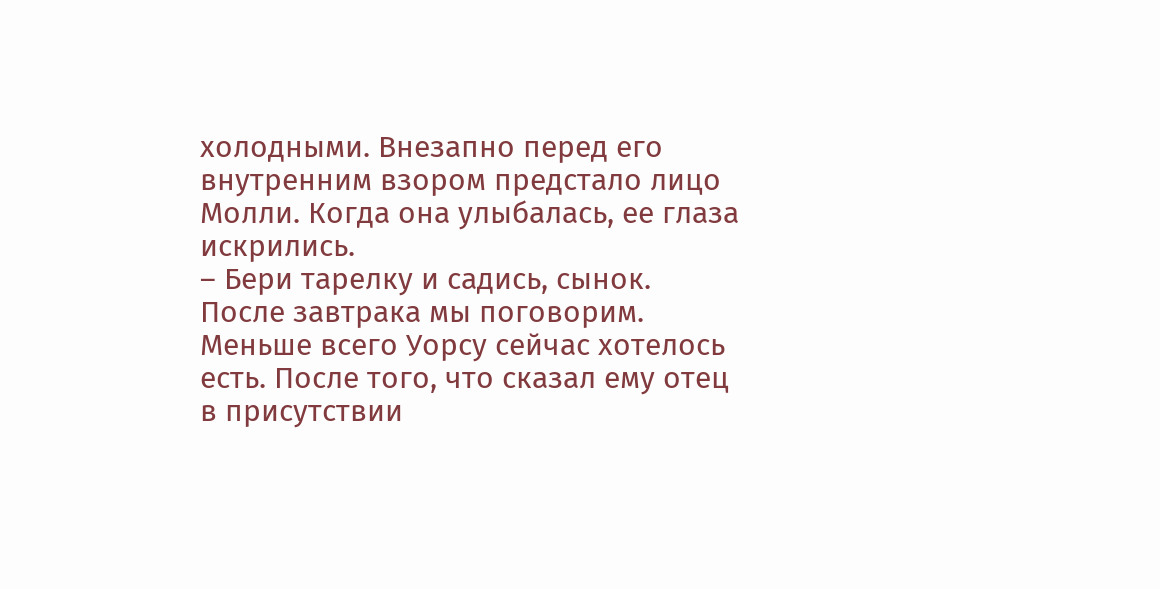холодными. Внезапно перед его внутренним взором предстало лицо Молли. Когда она улыбалась, ее глаза искрились.
– Бери тарелку и садись, сынок. После завтрака мы поговорим.
Меньше всего Уорсу сейчас хотелось есть. После того, что сказал ему отец в присутствии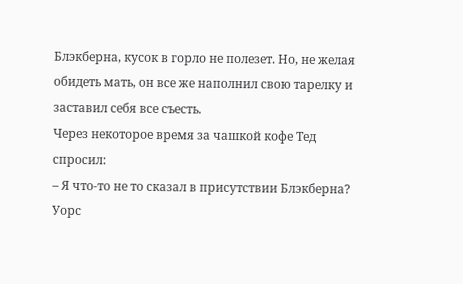Блэкберна, кусок в горло не полезет. Но, не желая обидеть мать, он все же наполнил свою тарелку и заставил себя все съесть.
Через некоторое время за чашкой кофе Тед спросил:
– Я что-то не то сказал в присутствии Блэкберна?
Уорс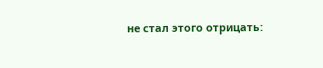не стал этого отрицать: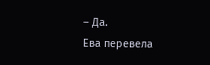– Да.
Ева перевела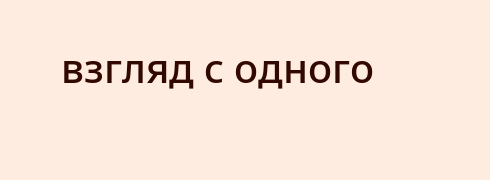взгляд с одного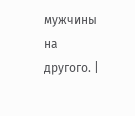мужчины на другого. |